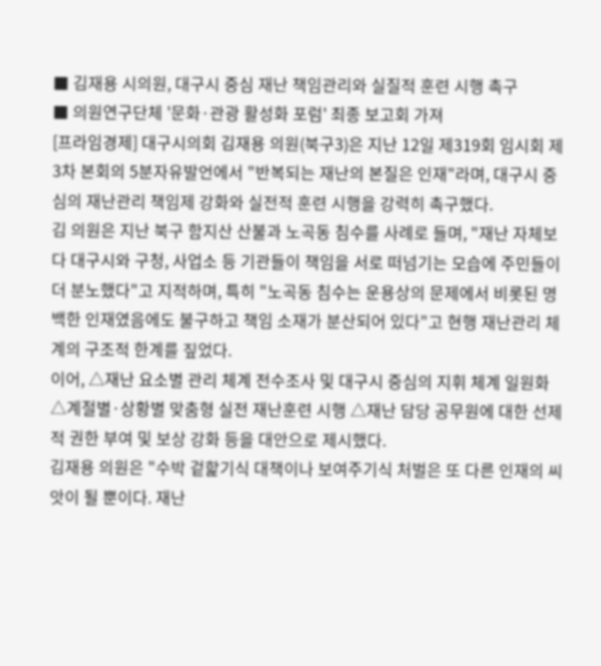■ 김재용 시의원, 대구시 중심 재난 책임관리와 실질적 훈련 시행 촉구
■ 의원연구단체 '문화·관광 활성화 포럼' 최종 보고회 가져
[프라임경제] 대구시의회 김재용 의원(북구3)은 지난 12일 제319회 임시회 제3차 본회의 5분자유발언에서 "반복되는 재난의 본질은 인재"라며, 대구시 중심의 재난관리 책임제 강화와 실전적 훈련 시행을 강력히 촉구했다.
김 의원은 지난 북구 함지산 산불과 노곡동 침수를 사례로 들며, "재난 자체보다 대구시와 구청, 사업소 등 기관들이 책임을 서로 떠넘기는 모습에 주민들이 더 분노했다"고 지적하며, 특히 "노곡동 침수는 운용상의 문제에서 비롯된 명백한 인재였음에도 불구하고 책임 소재가 분산되어 있다"고 현행 재난관리 체계의 구조적 한계를 짚었다.
이어, △재난 요소별 관리 체계 전수조사 및 대구시 중심의 지휘 체계 일원화 △계절별·상황별 맞춤형 실전 재난훈련 시행 △재난 담당 공무원에 대한 선제적 권한 부여 및 보상 강화 등을 대안으로 제시했다.
김재용 의원은 "수박 겉핥기식 대책이나 보여주기식 처벌은 또 다른 인재의 씨앗이 될 뿐이다. 재난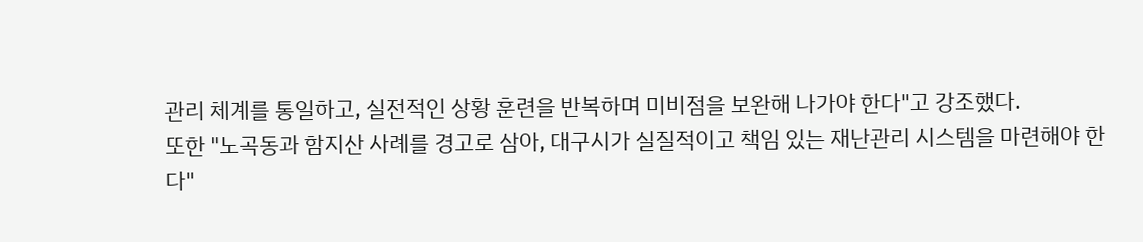관리 체계를 통일하고, 실전적인 상황 훈련을 반복하며 미비점을 보완해 나가야 한다"고 강조했다.
또한 "노곡동과 함지산 사례를 경고로 삼아, 대구시가 실질적이고 책임 있는 재난관리 시스템을 마련해야 한다"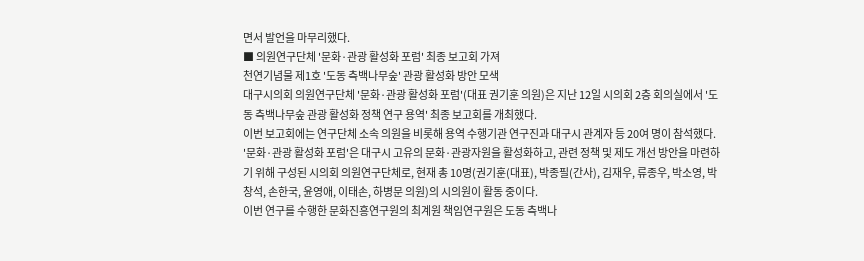면서 발언을 마무리했다.
■ 의원연구단체 '문화·관광 활성화 포럼' 최종 보고회 가져
천연기념물 제1호 '도동 측백나무숲' 관광 활성화 방안 모색
대구시의회 의원연구단체 '문화·관광 활성화 포럼'(대표 권기훈 의원)은 지난 12일 시의회 2층 회의실에서 '도동 측백나무숲 관광 활성화 정책 연구 용역' 최종 보고회를 개최했다.
이번 보고회에는 연구단체 소속 의원을 비롯해 용역 수행기관 연구진과 대구시 관계자 등 20여 명이 참석했다.
'문화·관광 활성화 포럼'은 대구시 고유의 문화·관광자원을 활성화하고, 관련 정책 및 제도 개선 방안을 마련하기 위해 구성된 시의회 의원연구단체로, 현재 총 10명(권기훈(대표), 박종필(간사), 김재우, 류종우, 박소영, 박창석, 손한국, 윤영애, 이태손, 하병문 의원)의 시의원이 활동 중이다.
이번 연구를 수행한 문화진흥연구원의 최계원 책임연구원은 도동 측백나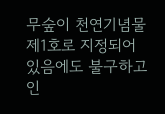무숲이 천연기념물 제1호로 지정되어 있음에도 불구하고 인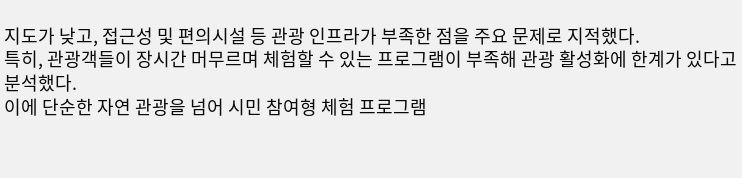지도가 낮고, 접근성 및 편의시설 등 관광 인프라가 부족한 점을 주요 문제로 지적했다.
특히, 관광객들이 장시간 머무르며 체험할 수 있는 프로그램이 부족해 관광 활성화에 한계가 있다고 분석했다.
이에 단순한 자연 관광을 넘어 시민 참여형 체험 프로그램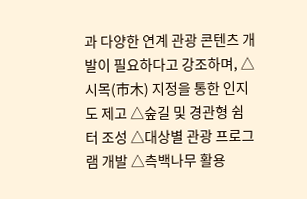과 다양한 연계 관광 콘텐츠 개발이 필요하다고 강조하며, △시목(市木) 지정을 통한 인지도 제고 △숲길 및 경관형 쉼터 조성 △대상별 관광 프로그램 개발 △측백나무 활용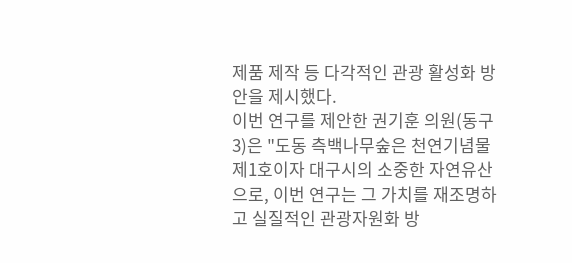제품 제작 등 다각적인 관광 활성화 방안을 제시했다.
이번 연구를 제안한 권기훈 의원(동구3)은 "도동 측백나무숲은 천연기념물 제1호이자 대구시의 소중한 자연유산으로, 이번 연구는 그 가치를 재조명하고 실질적인 관광자원화 방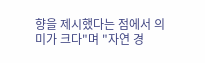향을 제시했다는 점에서 의미가 크다"며 "자연 경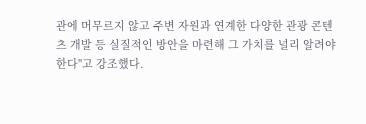관에 머무르지 않고 주변 자원과 연계한 다양한 관광 콘텐츠 개발 등 실질적인 방안을 마련해 그 가치를 널리 알려야 한다"고 강조했다.